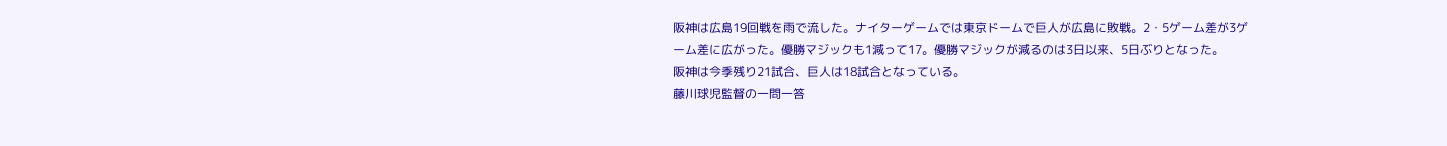阪神は広島19回戦を雨で流した。ナイターゲームでは東京ドームで巨人が広島に敗戦。2・5ゲーム差が3ゲーム差に広がった。優勝マジックも1減って17。優勝マジックが減るのは3日以来、5日ぶりとなった。
阪神は今季残り21試合、巨人は18試合となっている。
藤川球児監督の一問一答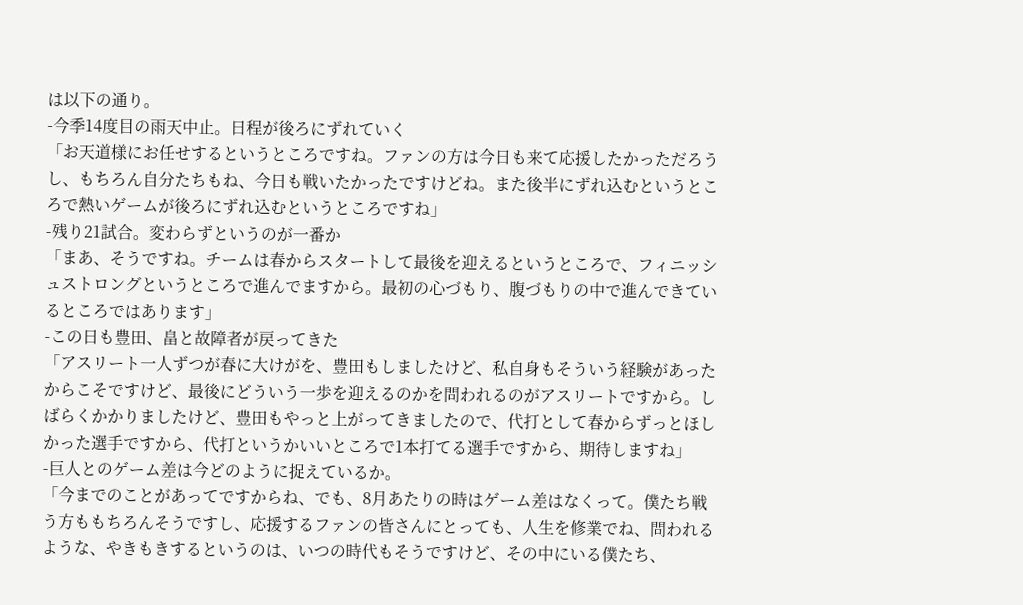は以下の通り。
-今季14度目の雨天中止。日程が後ろにずれていく
「お天道様にお任せするというところですね。ファンの方は今日も来て応援したかっただろうし、もちろん自分たちもね、今日も戦いたかったですけどね。また後半にずれ込むというところで熱いゲームが後ろにずれ込むというところですね」
-残り21試合。変わらずというのが一番か
「まあ、そうですね。チームは春からスタートして最後を迎えるというところで、フィニッシュストロングというところで進んでますから。最初の心づもり、腹づもりの中で進んできているところではあります」
-この日も豊田、畠と故障者が戻ってきた
「アスリート一人ずつが春に大けがを、豊田もしましたけど、私自身もそういう経験があったからこそですけど、最後にどういう一歩を迎えるのかを問われるのがアスリートですから。しばらくかかりましたけど、豊田もやっと上がってきましたので、代打として春からずっとほしかった選手ですから、代打というかいいところで1本打てる選手ですから、期待しますね」
-巨人とのゲーム差は今どのように捉えているか。
「今までのことがあってですからね、でも、8月あたりの時はゲーム差はなくって。僕たち戦う方ももちろんそうですし、応援するファンの皆さんにとっても、人生を修業でね、問われるような、やきもきするというのは、いつの時代もそうですけど、その中にいる僕たち、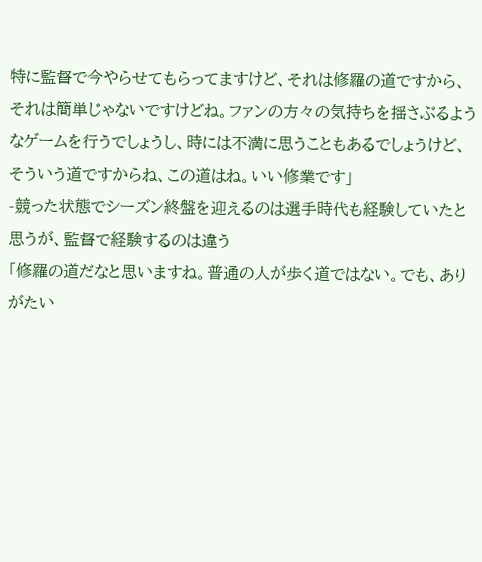特に監督で今やらせてもらってますけど、それは修羅の道ですから、それは簡単じゃないですけどね。ファンの方々の気持ちを揺さぶるようなゲームを行うでしょうし、時には不満に思うこともあるでしょうけど、そういう道ですからね、この道はね。いい修業です」
-競った状態でシーズン終盤を迎えるのは選手時代も経験していたと思うが、監督で経験するのは違う
「修羅の道だなと思いますね。普通の人が歩く道ではない。でも、ありがたい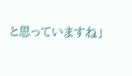と思っていますね」